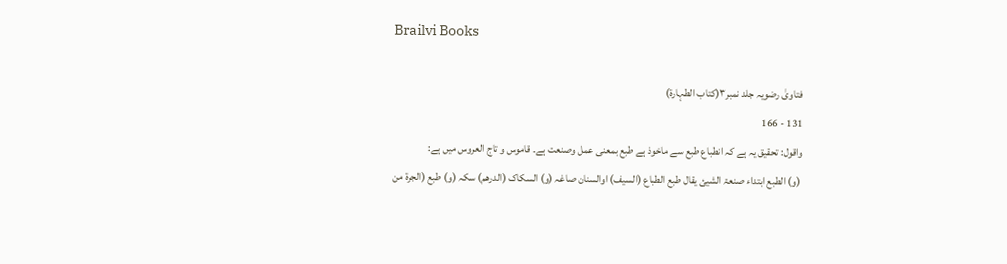Brailvi Books

فتاویٰ رضویہ جلد نمبر۳(کتاب الطہارۃ)
131 - 166
واقول: تحقیق یہ ہے کہ انطباع طبع سے ماخوذ ہے طبع بمعنی عمل وصنعت ہے۔ قاموس و تاج العروس میں ہے:
 (و) الطبع ابتداء صنعۃ الشیئ یقال طبع الطباع (السیف) اوالسنان صاغہ (و) السکاک (الدرھم) سکہ (و) طبع (الجرۃ من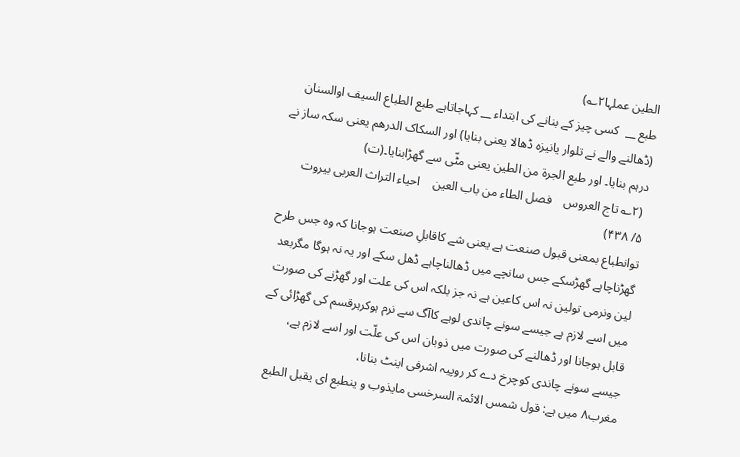الطین عملہا۲؎)
طبع __  کسی چیز کے بنانے کی ابتداء __ کہاجاتاہے طبع الطباع السیف اوالسنان (ڈھالنے والے نے تلوار یانیزہ ڈھالا یعنی بنایا) اور السکاک الدرھم یعنی سکہ ساز نے درہم بنایا۔ اور طبع الجرۃ من الطین یعنی مٹّی سے گھڑابنایا۔(ت)
 (۲؎ تاج العروس    فصل الطاء من باب العین    احیاء التراث العربی بیروت        ۵/ ۴۳۸)
توانطباع بمعنی قبول صنعت ہے یعنی شے کاقابلِ صنعت ہوجانا کہ وہ جس طرح گھڑناچاہے گھڑسکے جس سانچے میں ڈھالناچاہے ڈھل سکے اور یہ نہ ہوگا مگربعد لین ونرمی تولین نہ اس کاعین ہے نہ جز بلکہ اس کی علت اور گھڑنے کی صورت میں اسے لازم ہے جیسے سونے چاندی لوہے کاآگ سے نرم ہوکرہرقسم کی گھڑائی کے قابل ہوجانا اور ڈھالنے کی صورت میں ذوبان اس کی علّت اور اسے لازم ہے، جیسے سونے چاندی کوچرخ دے کر روپیہ اشرفی اینٹ بنانا،
مغرب۸ میں ہے: قول شمس الائمۃ السرخسی مایذوب و ینطبع ای یقبل الطبع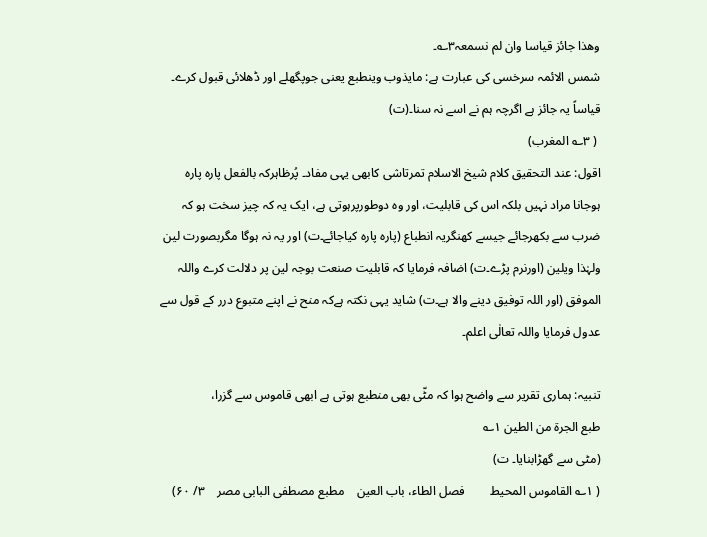وھذا جائز قیاسا وان لم نسمعہ۳؎۔
شمس الائمہ سرخسی کی عبارت ہے: مایذوب وینطبع یعنی جوپگھلے اور ڈھلائی قبول کرے۔ قیاساً یہ جائز ہے اگرچہ ہم نے اسے نہ سنا۔(ت)
 ( ۳؎ المغرب)
اقول: عند التحقیق کلام شیخ الاسلام تمرتاشی کابھی یہی مفاد۔ پُرظاہرکہ بالفعل پارہ پارہ ہوجانا مراد نہیں بلکہ اس کی قابلیت، اور وہ دوطورپرہوتی ہے، ایک یہ کہ چیز سخت ہو کہ ضرب سے بکھرجائے جیسے کھنگریہ انطباع (پارہ پارہ کیاجائے۔ت) اور یہ نہ ہوگا مگربصورت لین ولہٰذا ویلین (اورنرم پڑے۔ت) اضافہ فرمایا کہ قابلیت صنعت بوجہ لین پر دلالت کرے واللہ الموفق (اور اللہ توفیق دینے والا ہے۔ت) شاید یہی نکتہ ہےکہ منح نے اپنے متبوع درر کے قول سے عدول فرمایا واللہ تعالٰی اعلم۔

تنبیہ: ہماری تقریر سے واضح ہوا کہ مٹّی بھی منطبع ہوتی ہے ابھی قاموس سے گزرا،
طبع الجرۃ من الطین ۱؎
(مٹی سے گھڑابنایا۔ ت)
( ۱؎ القاموس المحیط        فصل الطاء، باب العین    مطبع مصطفی البابی مصر    ۳/ ۶۰)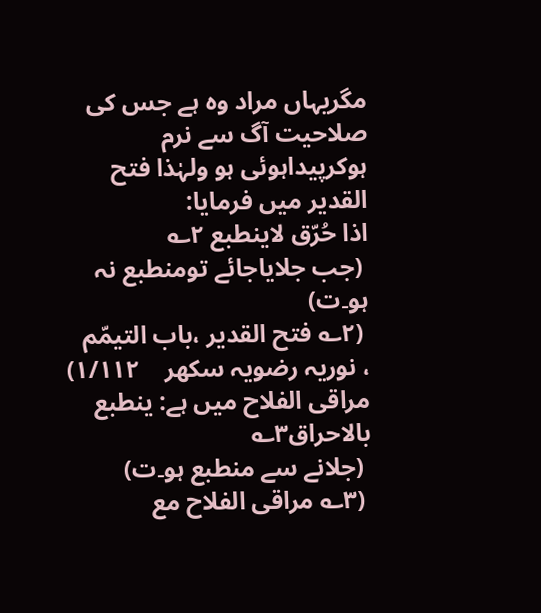مگریہاں مراد وہ ہے جس کی صلاحیت آگ سے نرم ہوکرپیداہوئی ہو ولہٰذا فتح القدیر میں فرمایا:
اذا حُرّق لاینطبع ۲؎
 (جب جلایاجائے تومنطبع نہ ہو۔ت)
 (۲؎ فتح القدیر ،باب التیمّم   ، نوریہ رضویہ سکھر    ۱/۱۱۲)
مراقی الفلاح میں ہے: ینطبع بالاحراق۳؎
 (جلانے سے منطبع ہو۔ت)
 (۳؎ مراقی الفلاح مع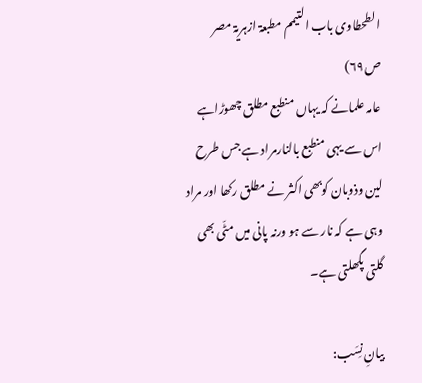الطحطاوی باب التیمم مطبعۃ ازہریۃ مصر    ص۶۹)
عامہ علمانے کہ یہاں منطبع مطلق چھوڑاہے اس سے یہی منطبع بالنارمراد ہے جس طرح لین وذوبان کوبھی اکثر نے مطلق رکھا اور مراد وہی ہے کہ نار سے ہو ورنہ پانی میں مٹّی بھی گلتی پگھلتی ہے۔

بیانِ نِسَب: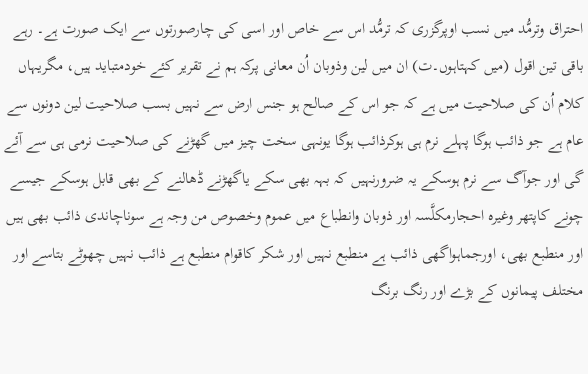احتراق وترمُّد میں نسب اوپرگزری کہ ترمُّد اس سے خاص اور اسی کی چارصورتوں سے ایک صورت ہے۔ رہے باقی تین اقول (میں کہتاہوں۔ت) ان میں لین وذوبان اُن معانی پرکہ ہم نے تقریر کئے خودمتباید ہیں، مگریہاں کلام اُن کی صلاحیت میں ہے کہ جو اس کے صالح ہو جنس ارض سے نہیں بسب صلاحیت لین دونوں سے عام ہے جو ذائب ہوگا پہلے نرم ہی ہوکرذائب ہوگا یونہی سخت چیز میں گھڑنے کی صلاحیت نرمی ہی سے آئے گی اور جوآگ سے نرم ہوسکے یہ ضرورنہیں کہ بہہ بھی سکے یاگھڑنے ڈھالنے کے بھی قابل ہوسکے جیسے چونے کاپتھر وغیرہ احجارمکلَّسہ اور ذوبان وانطباع میں عموم وخصوص من وجہ ہے سوناچاندی ذائب بھی ہیں اور منطبع بھی، اورجماہواگھی ذائب ہے منطبع نہیں اور شکر کاقوام منطبع ہے ذائب نہیں چھوٹے بتاسے اور مختلف پیمانوں کے بڑے اور رنگ برنگ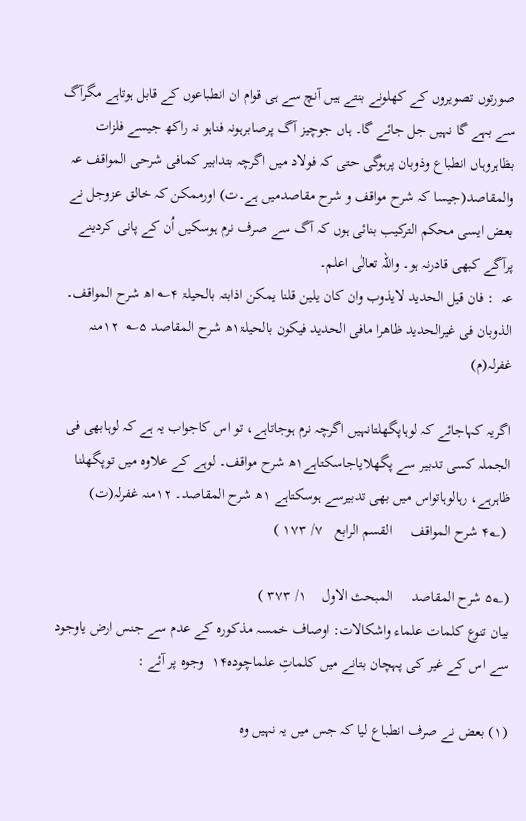صورتوں تصویروں کے کھلونے بنتے ہیں آنچ سے ہی قوام ان انطباعوں کے قابل ہوتاہے مگرآگ سے بہے گا نہیں جل جائے گا۔ ہاں جوچیز آگ پرصابرہونہ فناہو نہ راکھ جیسے فلزات بظاہروہاں انطباع وذوبان پرہوگی حتی کہ فولاد میں اگرچہ بتدابیر کمافی شرحی المواقف عہ  والمقاصد(جیسا کہ شرح مواقف و شرح مقاصدمیں ہے۔ت) اورممکن کہ خالق عزوجل نے بعض ایسی محکم الترکیب بنائی ہوں کہ آگ سے صرف نرم ہوسکیں اُن کے پانی کردینے پرآگے کبھی قادرنہ ہو۔ واللہ تعالٰی اعلم۔
عہ  : فان قیل الحدید لایذوب وان کان یلین قلنا یمکن اذابتہ بالحیلۃ ۴؎ اھ شرح المواقف۔ الذوبان فی غیرالحدید ظاھرا مافی الحدید فیکون بالحیلۃ۱ھ شرح المقاصد ۵؎  ۱۲منہ غفرلہ(م)

اگریہ کہاجائے کہ لوہاپگھلتانہیں اگرچہ نرم ہوجاتاہے، تو اس کاجواب یہ ہے کہ لوہابھی فی الجملہ کسی تدبیر سے پگھلایاجاسکتاہے۱ھ شرح مواقف۔ لوہے کے علاوہ میں توپگھلنا ظاہرہے، رہالوہاتواس میں بھی تدبیرسے ہوسکتاہے ۱ھ شرح المقاصد۔ ۱۲منہ غفرلہ(ت)
 (۴؂ شرح المواقف     القسم الرابع   ۷/ ۱۷۳ )

(۵؂ شرح المقاصد     المبحث الاول    ۱/ ۳۷۳ )
بیان تنوع کلمات علماء واشکالات: اوصاف خمسہ مذکورہ کے عدم سے جنس ارض یاوجود سے اس کے غیر کی پہچان بتانے میں کلماتِ علماچودہ۱۴  وجوہ پر آئے :

(۱) بعض نے صرف انطباع لیا کہ جس میں یہ نہیں وہ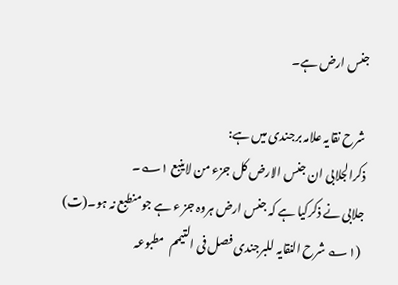جنس ارض ہے۔

 شرح نقایہ علامہ برجندی میں ہے:
ذکرالجلابی ان جنس الارض کل جزء من لاینبع ۱؎۔
جلابی نے ذکرکیا ہے کہ جنس ارض ہروہ جز ء ہے جومنطبع نہ ہو۔(ت)
 (۱؎ شرح النقایہ للبرجندی فصل فی التیمم  مطبوعہ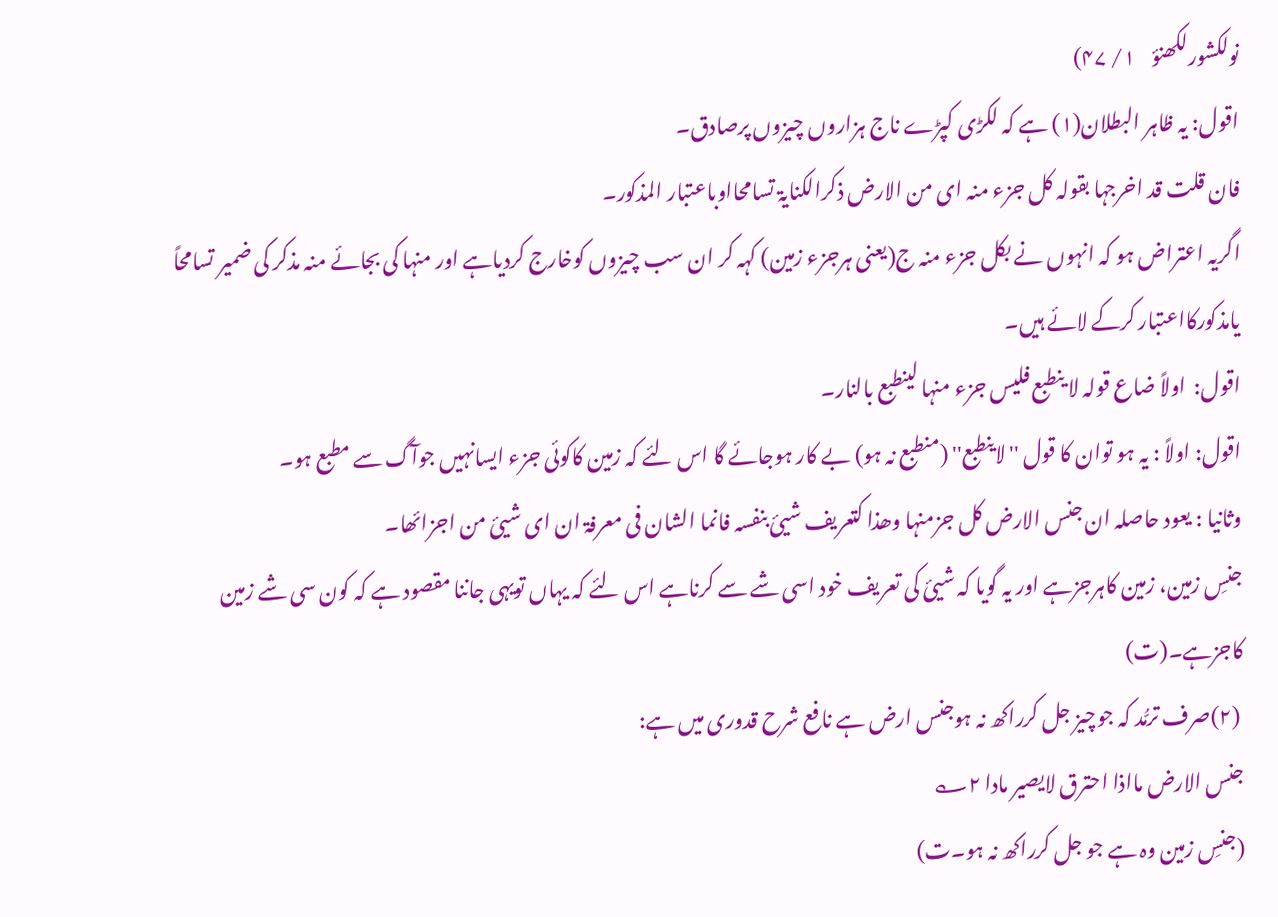نولکشورلکھنؤ    ۱/ ۴۷)
اقول: یہ ظاہر البطلان(۱) ہے کہ لکڑی کپڑے ناج ہزاروں چیزوں پرصادق۔
فان قلت قد اخرجہا بقولہ کل جزء منہ ای من الارض ذکرالکنایۃ تسامحااوباعتبار المذکور۔
اگریہ اعتراض ہو کہ انہوں نے بکل جزء منہ ج(یعنی ہرجزء زمین) کہہ کر ان سب چیزوں کوخارج کردیاہے اور منہا کی بجائے منہ مذکر کی ضمیر تسامحاً یامذکورکااعتبار کرکے لائے ہیں۔
اقول:  اولاً ضاع قولہ لا ینطبع فلیس جزء منہا لینطبع بالنار۔
اقول: اولاً : یہ ہو توان کا قول ''لاینطبع'' (منطبع نہ ہو) بے کار ہوجائے گا اس لئے کہ زمین کاکوئی جزء ایسانہیں جوآگ سے مطبع ہو۔
وثانیا : یعود حاصلہ ان جنس الارض کل جزمنہا وھذا کتعریف شیئ بنفسہ فانما الشان فی معرفۃ ان ای شیئ من اجزائھا۔
جنسِ زمین، زمین کاہرجزہے اور یہ گویا کہ شیئ کی تعریف خود اسی شے سے کرناہے اس لئے کہ یہاں تویہی جاننا مقصود ہے کہ کون سی شے زمین کاجزہے۔(ت)
 (۲)صرف ترمُّد کہ جوچیز جل کرراکھ نہ ہوجنس ارض ہے نافع شرح قدوری میں ہے:
جنس الارض مااذا احترق لایصیر مادا ۲؎
(جنسِ زمین وہ ہے جو جل کرراکھ نہ ہو۔ت)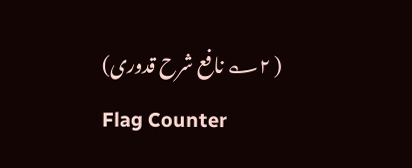( ۲؎ نافع شرح قدوری)
Flag Counter